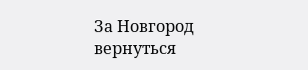За Новгород
вернуться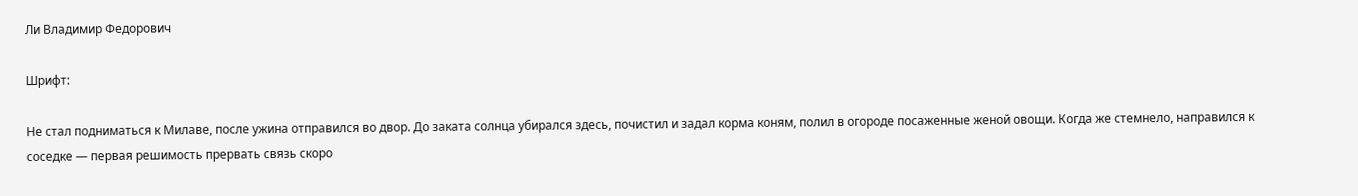Ли Владимир Федорович

Шрифт:

Не стал подниматься к Милаве, после ужина отправился во двор. До заката солнца убирался здесь, почистил и задал корма коням, полил в огороде посаженные женой овощи. Когда же стемнело, направился к соседке — первая решимость прервать связь скоро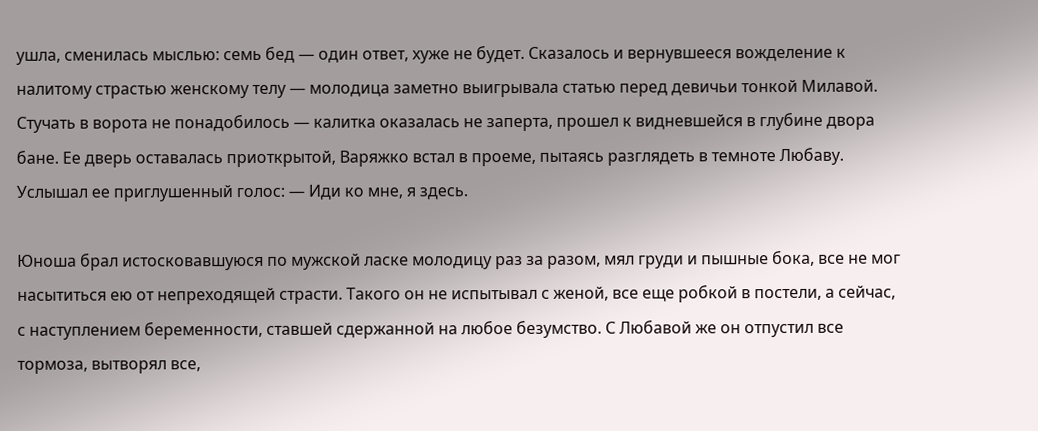ушла, сменилась мыслью: семь бед — один ответ, хуже не будет. Сказалось и вернувшееся вожделение к налитому страстью женскому телу — молодица заметно выигрывала статью перед девичьи тонкой Милавой. Стучать в ворота не понадобилось — калитка оказалась не заперта, прошел к видневшейся в глубине двора бане. Ее дверь оставалась приоткрытой, Варяжко встал в проеме, пытаясь разглядеть в темноте Любаву. Услышал ее приглушенный голос: — Иди ко мне, я здесь.

Юноша брал истосковавшуюся по мужской ласке молодицу раз за разом, мял груди и пышные бока, все не мог насытиться ею от непреходящей страсти. Такого он не испытывал с женой, все еще робкой в постели, а сейчас, с наступлением беременности, ставшей сдержанной на любое безумство. С Любавой же он отпустил все тормоза, вытворял все,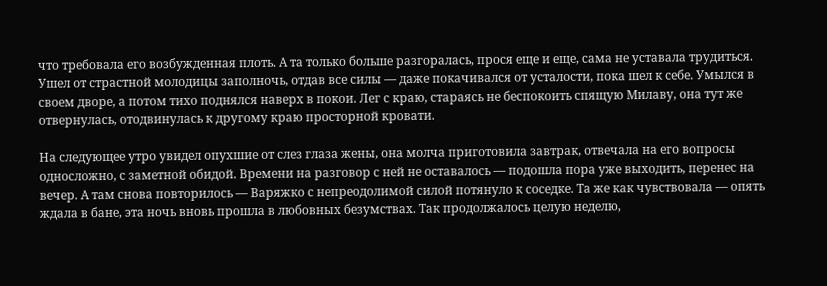что требовала его возбужденная плоть. А та только больше разгоралась, прося еще и еще, сама не уставала трудиться. Ушел от страстной молодицы заполночь, отдав все силы — даже покачивался от усталости, пока шел к себе. Умылся в своем дворе, а потом тихо поднялся наверх в покои. Лег с краю, стараясь не беспокоить спящую Милаву, она тут же отвернулась, отодвинулась к другому краю просторной кровати.

На следующее утро увидел опухшие от слез глаза жены, она молча приготовила завтрак, отвечала на его вопросы односложно, с заметной обидой. Времени на разговор с ней не оставалось — подошла пора уже выходить, перенес на вечер. А там снова повторилось — Варяжко с непреодолимой силой потянуло к соседке. Та же как чувствовала — опять ждала в бане, эта ночь вновь прошла в любовных безумствах. Так продолжалось целую неделю,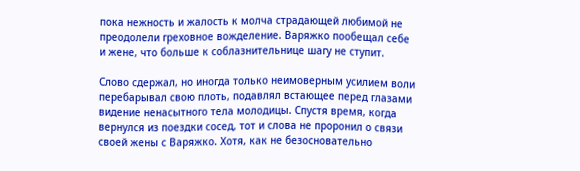пока нежность и жалость к молча страдающей любимой не преодолели греховное вожделение. Варяжко пообещал себе и жене, что больше к соблазнительнице шагу не ступит.

Слово сдержал, но иногда только неимоверным усилием воли перебарывал свою плоть, подавлял встающее перед глазами видение ненасытного тела молодицы. Спустя время, когда вернулся из поездки сосед, тот и слова не проронил о связи своей жены с Варяжко. Хотя, как не безосновательно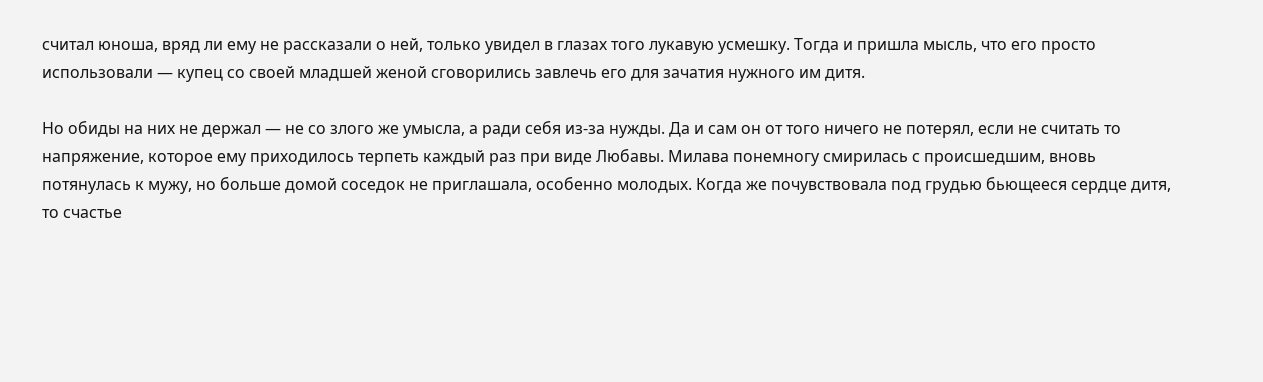считал юноша, вряд ли ему не рассказали о ней, только увидел в глазах того лукавую усмешку. Тогда и пришла мысль, что его просто использовали — купец со своей младшей женой сговорились завлечь его для зачатия нужного им дитя.

Но обиды на них не держал — не со злого же умысла, а ради себя из-за нужды. Да и сам он от того ничего не потерял, если не считать то напряжение, которое ему приходилось терпеть каждый раз при виде Любавы. Милава понемногу смирилась с происшедшим, вновь потянулась к мужу, но больше домой соседок не приглашала, особенно молодых. Когда же почувствовала под грудью бьющееся сердце дитя, то счастье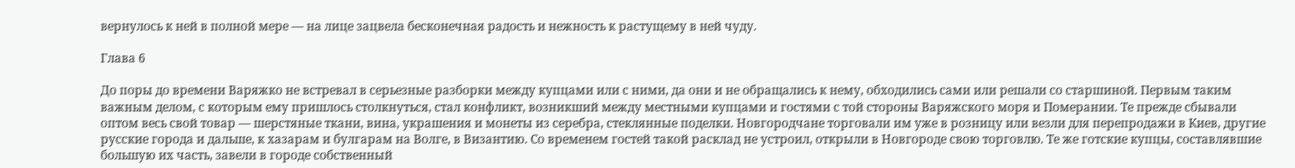вернулось к ней в полной мере — на лице зацвела бесконечная радость и нежность к растущему в ней чуду.

Глава 6

До поры до времени Варяжко не встревал в серьезные разборки между купцами или с ними, да они и не обращались к нему, обходились сами или решали со старшиной. Первым таким важным делом, с которым ему пришлось столкнуться, стал конфликт, возникший между местными купцами и гостями с той стороны Варяжского моря и Померании. Те прежде сбывали оптом весь свой товар — шерстяные ткани, вина, украшения и монеты из серебра, стеклянные поделки. Новгородчане торговали им уже в розницу или везли для перепродажи в Киев, другие русские города и дальше, к хазарам и булгарам на Волге, в Византию. Со временем гостей такой расклад не устроил, открыли в Новгороде свою торговлю. Те же готские купцы, составлявшие большую их часть, завели в городе собственный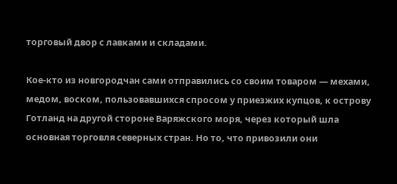торговый двор с лавками и складами.

Кое-кто из новгородчан сами отправились со своим товаром — мехами, медом, воском, пользовавшихся спросом у приезжих купцов, к острову Готланд на другой стороне Варяжского моря, через который шла основная торговля северных стран. Но то, что привозили они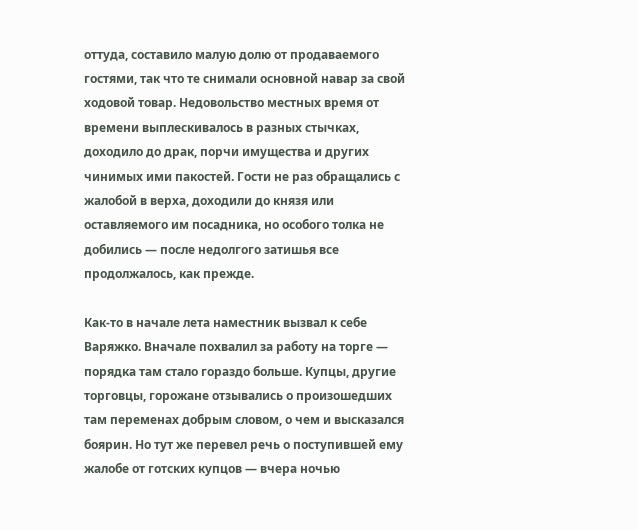оттуда, составило малую долю от продаваемого гостями, так что те снимали основной навар за свой ходовой товар. Недовольство местных время от времени выплескивалось в разных стычках, доходило до драк, порчи имущества и других чинимых ими пакостей. Гости не раз обращались с жалобой в верха, доходили до князя или оставляемого им посадника, но особого толка не добились — после недолгого затишья все продолжалось, как прежде.

Как-то в начале лета наместник вызвал к себе Варяжко. Вначале похвалил за работу на торге — порядка там стало гораздо больше. Купцы, другие торговцы, горожане отзывались о произошедших там переменах добрым словом, о чем и высказался боярин. Но тут же перевел речь о поступившей ему жалобе от готских купцов — вчера ночью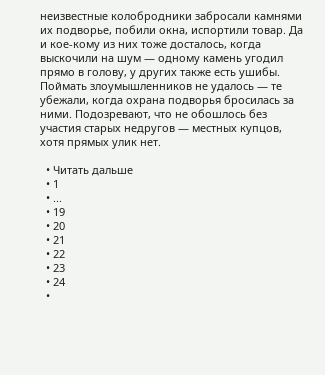неизвестные колобродники забросали камнями их подворье, побили окна, испортили товар. Да и кое-кому из них тоже досталось, когда выскочили на шум — одному камень угодил прямо в голову, у других также есть ушибы. Поймать злоумышленников не удалось — те убежали, когда охрана подворья бросилась за ними. Подозревают, что не обошлось без участия старых недругов — местных купцов, хотя прямых улик нет.

  • Читать дальше
  • 1
  • ...
  • 19
  • 20
  • 21
  • 22
  • 23
  • 24
  •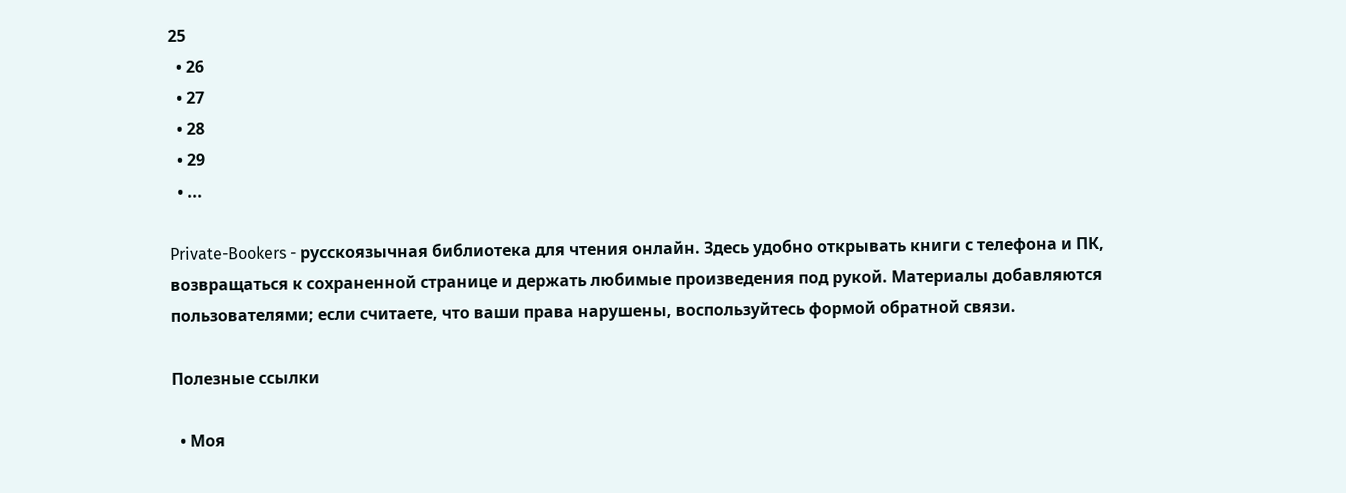25
  • 26
  • 27
  • 28
  • 29
  • ...

Private-Bookers - русскоязычная библиотека для чтения онлайн. Здесь удобно открывать книги с телефона и ПК, возвращаться к сохраненной странице и держать любимые произведения под рукой. Материалы добавляются пользователями; если считаете, что ваши права нарушены, воспользуйтесь формой обратной связи.

Полезные ссылки

  • Моя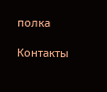полка

Контакты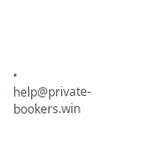• help@private-bookers.win